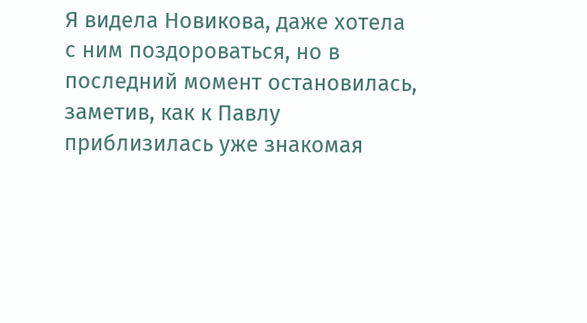Я видела Новикова, даже хотела с ним поздороваться, но в последний момент остановилась, заметив, как к Павлу приблизилась уже знакомая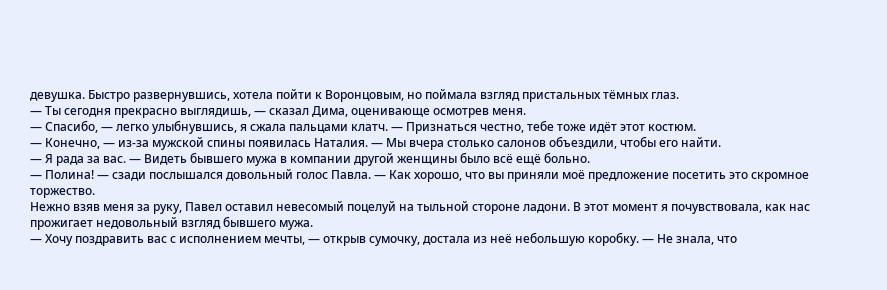девушка. Быстро развернувшись, хотела пойти к Воронцовым, но поймала взгляд пристальных тёмных глаз.
— Ты сегодня прекрасно выглядишь, — сказал Дима, оценивающе осмотрев меня.
— Спасибо, — легко улыбнувшись, я сжала пальцами клатч. — Признаться честно, тебе тоже идёт этот костюм.
— Конечно, — из-за мужской спины появилась Наталия. — Мы вчера столько салонов объездили, чтобы его найти.
— Я рада за вас. — Видеть бывшего мужа в компании другой женщины было всё ещё больно.
— Полина! — сзади послышался довольный голос Павла. — Как хорошо, что вы приняли моё предложение посетить это скромное торжество.
Нежно взяв меня за руку, Павел оставил невесомый поцелуй на тыльной стороне ладони. В этот момент я почувствовала, как нас прожигает недовольный взгляд бывшего мужа.
— Хочу поздравить вас с исполнением мечты, — открыв сумочку, достала из неё небольшую коробку. — Не знала, что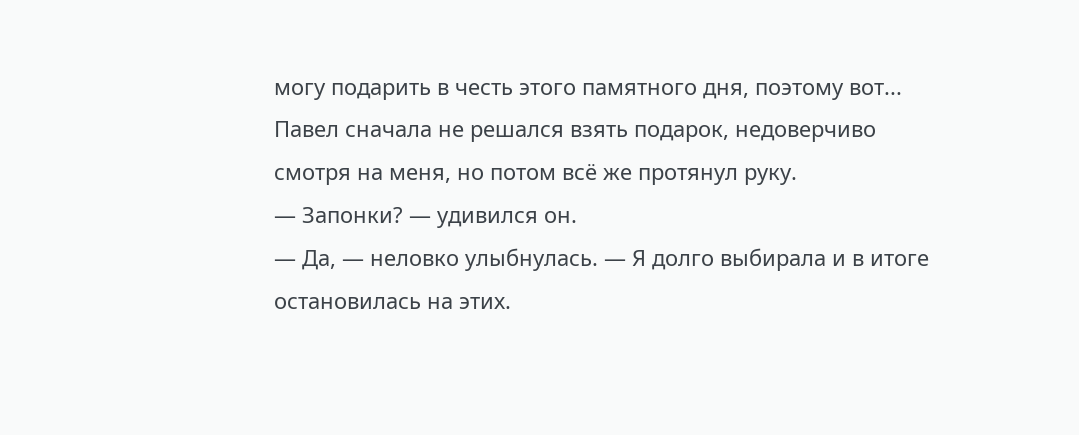могу подарить в честь этого памятного дня, поэтому вот...
Павел сначала не решался взять подарок, недоверчиво смотря на меня, но потом всё же протянул руку.
— Запонки? — удивился он.
— Да, — неловко улыбнулась. — Я долго выбирала и в итоге остановилась на этих.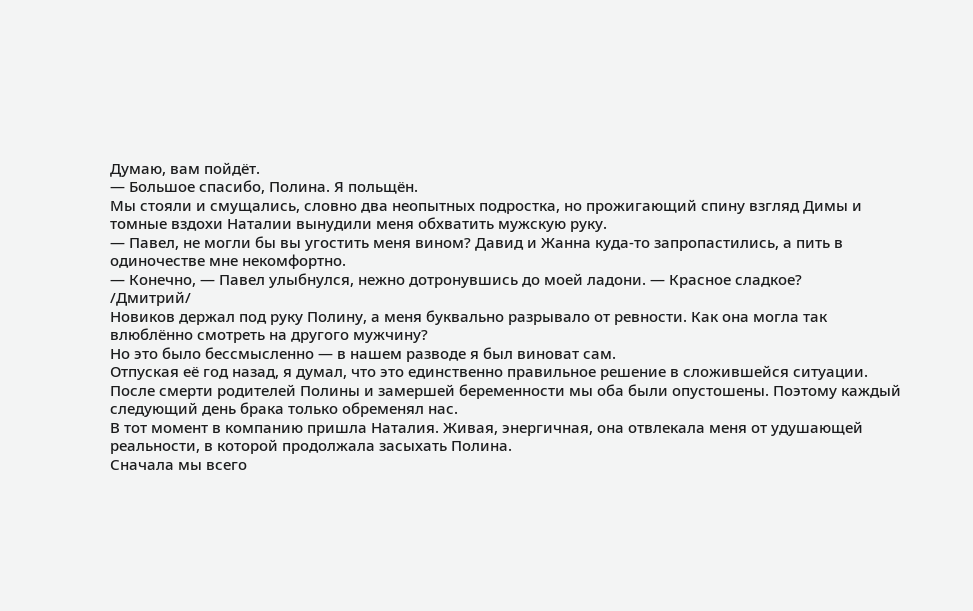Думаю, вам пойдёт.
— Большое спасибо, Полина. Я польщён.
Мы стояли и смущались, словно два неопытных подростка, но прожигающий спину взгляд Димы и томные вздохи Наталии вынудили меня обхватить мужскую руку.
— Павел, не могли бы вы угостить меня вином? Давид и Жанна куда-то запропастились, а пить в одиночестве мне некомфортно.
— Конечно, — Павел улыбнулся, нежно дотронувшись до моей ладони. — Красное сладкое?
/Дмитрий/
Новиков держал под руку Полину, а меня буквально разрывало от ревности. Как она могла так влюблённо смотреть на другого мужчину?
Но это было бессмысленно — в нашем разводе я был виноват сам.
Отпуская её год назад, я думал, что это единственно правильное решение в сложившейся ситуации. После смерти родителей Полины и замершей беременности мы оба были опустошены. Поэтому каждый следующий день брака только обременял нас.
В тот момент в компанию пришла Наталия. Живая, энергичная, она отвлекала меня от удушающей реальности, в которой продолжала засыхать Полина.
Сначала мы всего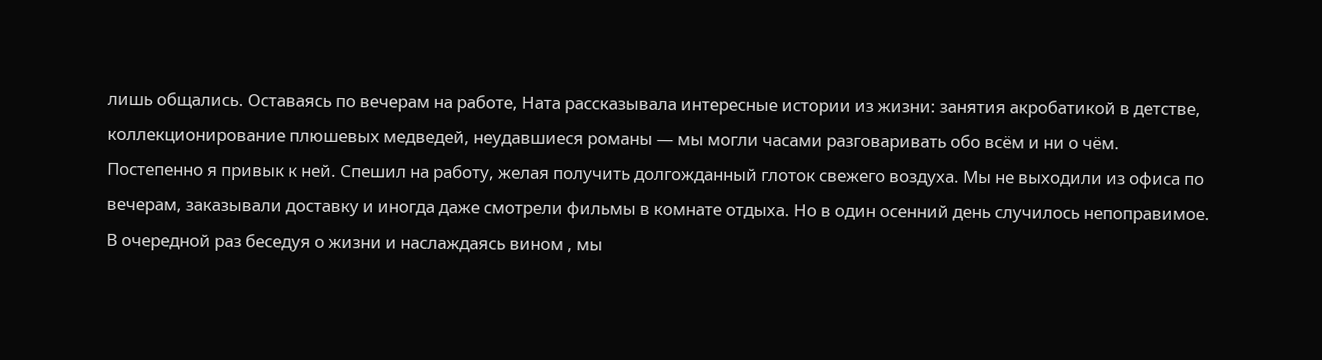лишь общались. Оставаясь по вечерам на работе, Ната рассказывала интересные истории из жизни: занятия акробатикой в детстве, коллекционирование плюшевых медведей, неудавшиеся романы — мы могли часами разговаривать обо всём и ни о чём.
Постепенно я привык к ней. Спешил на работу, желая получить долгожданный глоток свежего воздуха. Мы не выходили из офиса по вечерам, заказывали доставку и иногда даже смотрели фильмы в комнате отдыха. Но в один осенний день случилось непоправимое.
В очередной раз беседуя о жизни и наслаждаясь вином , мы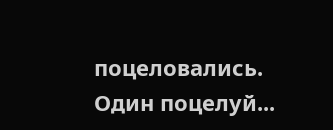поцеловались. Один поцелуй...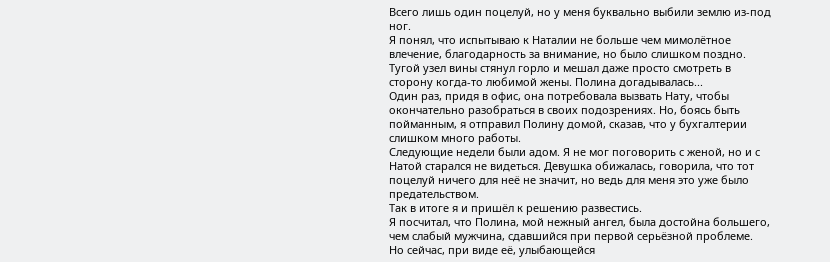Всего лишь один поцелуй, но у меня буквально выбили землю из-под ног.
Я понял, что испытываю к Наталии не больше чем мимолётное влечение, благодарность за внимание, но было слишком поздно. Тугой узел вины стянул горло и мешал даже просто смотреть в сторону когда-то любимой жены. Полина догадывалась...
Один раз, придя в офис, она потребовала вызвать Нату, чтобы окончательно разобраться в своих подозрениях. Но, боясь быть пойманным, я отправил Полину домой, сказав, что у бухгалтерии слишком много работы.
Следующие недели были адом. Я не мог поговорить с женой, но и с Натой старался не видеться. Девушка обижалась, говорила, что тот поцелуй ничего для неё не значит, но ведь для меня это уже было предательством.
Так в итоге я и пришёл к решению развестись.
Я посчитал, что Полина, мой нежный ангел, была достойна большего, чем слабый мужчина, сдавшийся при первой серьёзной проблеме.
Но сейчас, при виде её, улыбающейся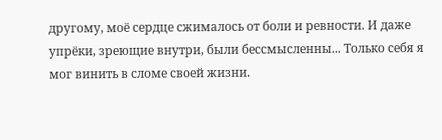другому, моё сердце сжималось от боли и ревности. И даже упрёки, зреющие внутри, были бессмысленны... Только себя я мог винить в сломе своей жизни.